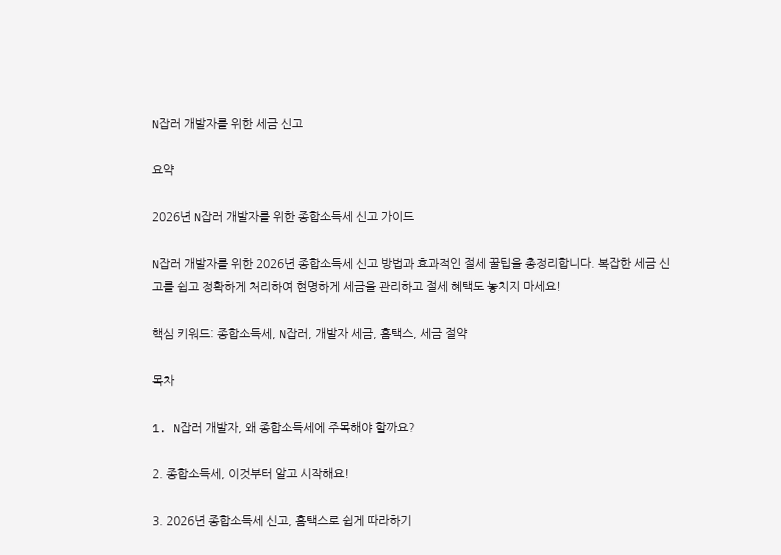N잡러 개발자를 위한 세금 신고

요약

2026년 N잡러 개발자를 위한 종합소득세 신고 가이드

N잡러 개발자를 위한 2026년 종합소득세 신고 방법과 효과적인 절세 꿀팁을 총정리합니다. 복잡한 세금 신고를 쉽고 정확하게 처리하여 현명하게 세금을 관리하고 절세 혜택도 놓치지 마세요!

핵심 키워드: 종합소득세, N잡러, 개발자 세금, 홈택스, 세금 절약

목차

1. N잡러 개발자, 왜 종합소득세에 주목해야 할까요?

2. 종합소득세, 이것부터 알고 시작해요!

3. 2026년 종합소득세 신고, 홈택스로 쉽게 따라하기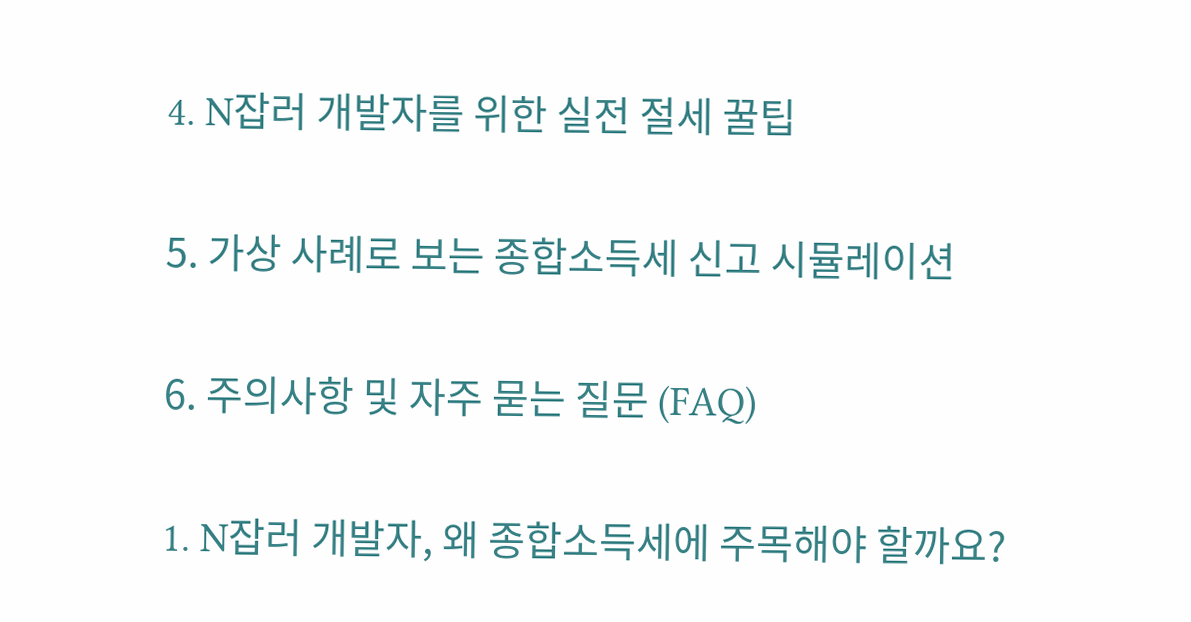4. N잡러 개발자를 위한 실전 절세 꿀팁

5. 가상 사례로 보는 종합소득세 신고 시뮬레이션

6. 주의사항 및 자주 묻는 질문 (FAQ)

1. N잡러 개발자, 왜 종합소득세에 주목해야 할까요?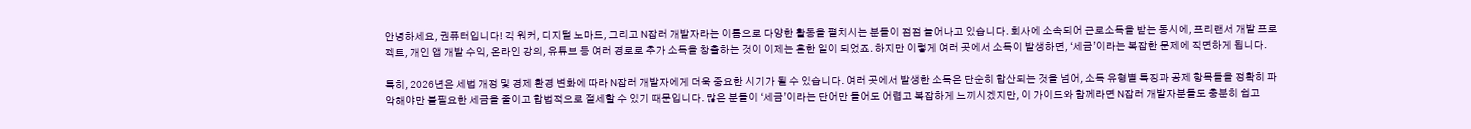안녕하세요, 권퓨터입니다! 긱 워커, 디지털 노마드, 그리고 N잡러 개발자라는 이름으로 다양한 활동을 펼치시는 분들이 점점 늘어나고 있습니다. 회사에 소속되어 근로소득을 받는 동시에, 프리랜서 개발 프로젝트, 개인 앱 개발 수익, 온라인 강의, 유튜브 등 여러 경로로 추가 소득을 창출하는 것이 이제는 흔한 일이 되었죠. 하지만 이렇게 여러 곳에서 소득이 발생하면, ‘세금’이라는 복잡한 문제에 직면하게 됩니다.

특히, 2026년은 세법 개정 및 경제 환경 변화에 따라 N잡러 개발자에게 더욱 중요한 시기가 될 수 있습니다. 여러 곳에서 발생한 소득은 단순히 합산되는 것을 넘어, 소득 유형별 특징과 공제 항목들을 정확히 파악해야만 불필요한 세금을 줄이고 합법적으로 절세할 수 있기 때문입니다. 많은 분들이 ‘세금’이라는 단어만 들어도 어렵고 복잡하게 느끼시겠지만, 이 가이드와 함께라면 N잡러 개발자분들도 충분히 쉽고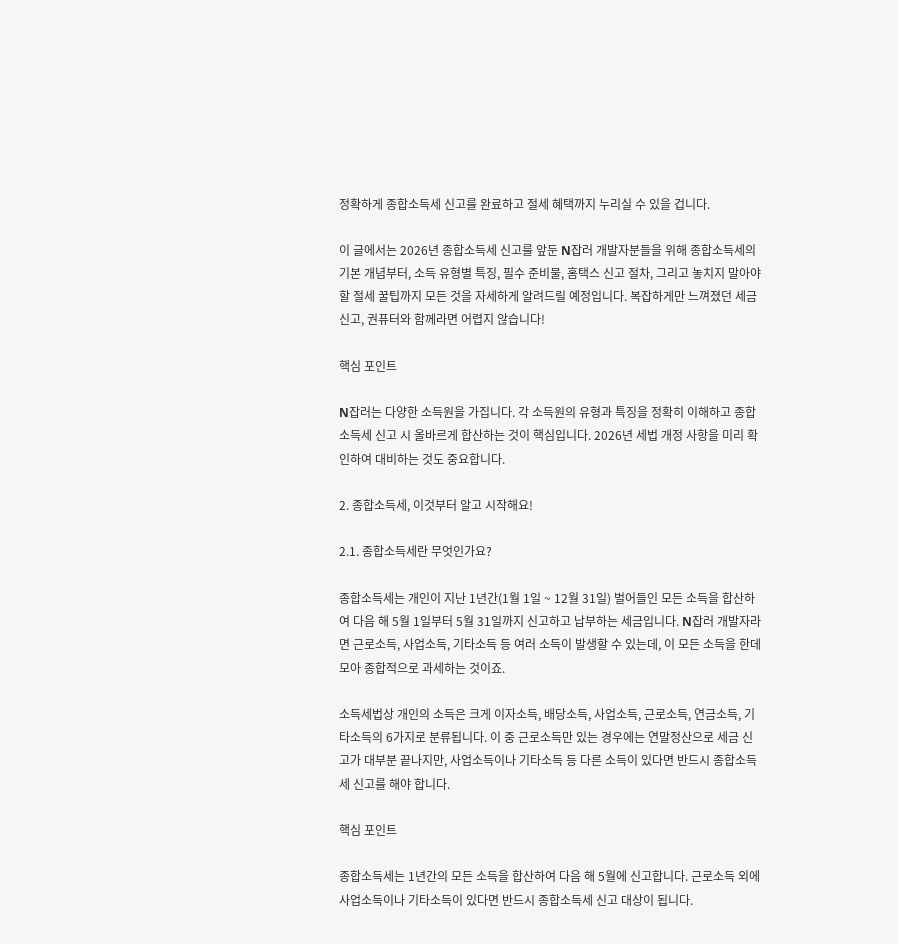정확하게 종합소득세 신고를 완료하고 절세 혜택까지 누리실 수 있을 겁니다.

이 글에서는 2026년 종합소득세 신고를 앞둔 N잡러 개발자분들을 위해 종합소득세의 기본 개념부터, 소득 유형별 특징, 필수 준비물, 홈택스 신고 절차, 그리고 놓치지 말아야 할 절세 꿀팁까지 모든 것을 자세하게 알려드릴 예정입니다. 복잡하게만 느껴졌던 세금 신고, 권퓨터와 함께라면 어렵지 않습니다!

핵심 포인트

N잡러는 다양한 소득원을 가집니다. 각 소득원의 유형과 특징을 정확히 이해하고 종합소득세 신고 시 올바르게 합산하는 것이 핵심입니다. 2026년 세법 개정 사항을 미리 확인하여 대비하는 것도 중요합니다.

2. 종합소득세, 이것부터 알고 시작해요!

2.1. 종합소득세란 무엇인가요?

종합소득세는 개인이 지난 1년간(1월 1일 ~ 12월 31일) 벌어들인 모든 소득을 합산하여 다음 해 5월 1일부터 5월 31일까지 신고하고 납부하는 세금입니다. N잡러 개발자라면 근로소득, 사업소득, 기타소득 등 여러 소득이 발생할 수 있는데, 이 모든 소득을 한데 모아 종합적으로 과세하는 것이죠.

소득세법상 개인의 소득은 크게 이자소득, 배당소득, 사업소득, 근로소득, 연금소득, 기타소득의 6가지로 분류됩니다. 이 중 근로소득만 있는 경우에는 연말정산으로 세금 신고가 대부분 끝나지만, 사업소득이나 기타소득 등 다른 소득이 있다면 반드시 종합소득세 신고를 해야 합니다.

핵심 포인트

종합소득세는 1년간의 모든 소득을 합산하여 다음 해 5월에 신고합니다. 근로소득 외에 사업소득이나 기타소득이 있다면 반드시 종합소득세 신고 대상이 됩니다.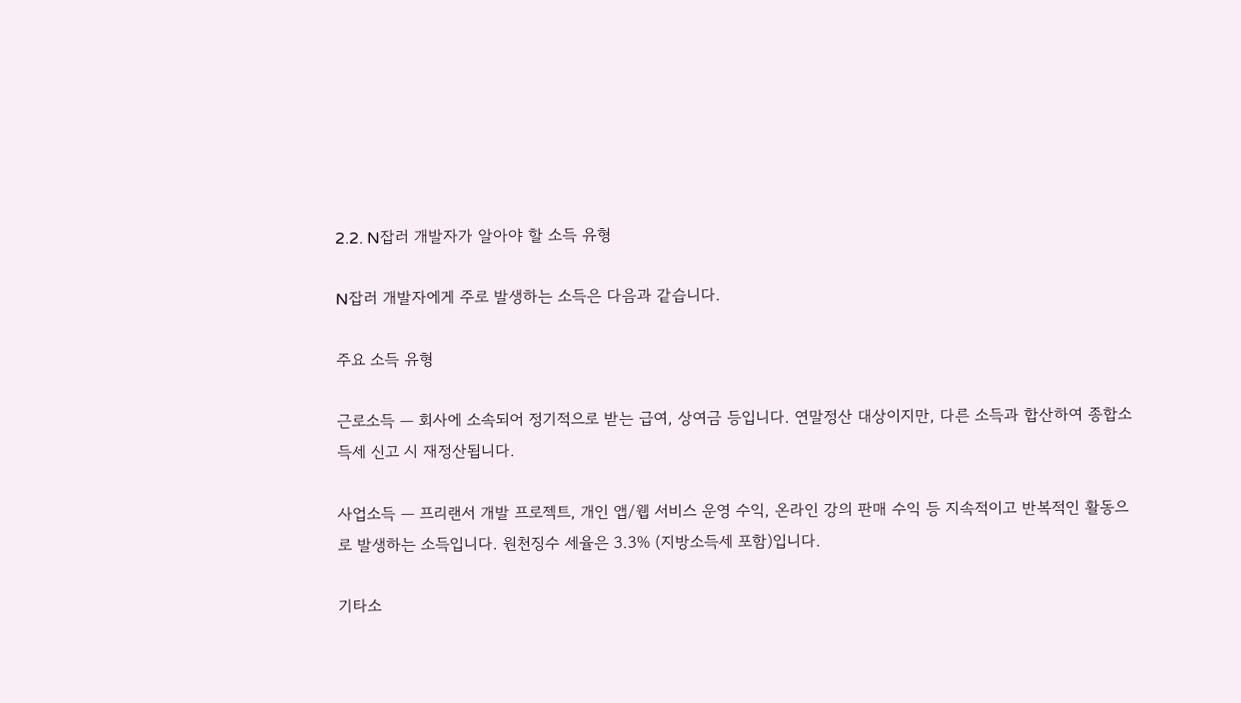2.2. N잡러 개발자가 알아야 할 소득 유형

N잡러 개발자에게 주로 발생하는 소득은 다음과 같습니다.

주요 소득 유형

근로소득 — 회사에 소속되어 정기적으로 받는 급여, 상여금 등입니다. 연말정산 대상이지만, 다른 소득과 합산하여 종합소득세 신고 시 재정산됩니다.

사업소득 — 프리랜서 개발 프로젝트, 개인 앱/웹 서비스 운영 수익, 온라인 강의 판매 수익 등 지속적이고 반복적인 활동으로 발생하는 소득입니다. 원천징수 세율은 3.3% (지방소득세 포함)입니다.

기타소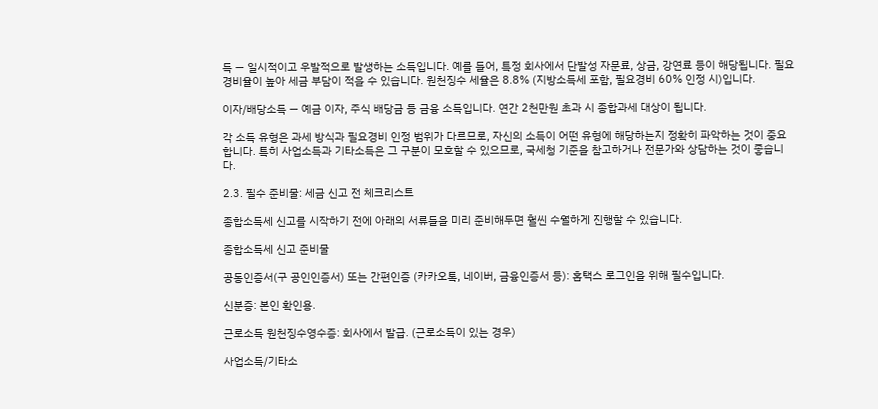득 — 일시적이고 우발적으로 발생하는 소득입니다. 예를 들어, 특정 회사에서 단발성 자문료, 상금, 강연료 등이 해당됩니다. 필요경비율이 높아 세금 부담이 적을 수 있습니다. 원천징수 세율은 8.8% (지방소득세 포함, 필요경비 60% 인정 시)입니다.

이자/배당소득 — 예금 이자, 주식 배당금 등 금융 소득입니다. 연간 2천만원 초과 시 종합과세 대상이 됩니다.

각 소득 유형은 과세 방식과 필요경비 인정 범위가 다르므로, 자신의 소득이 어떤 유형에 해당하는지 정확히 파악하는 것이 중요합니다. 특히 사업소득과 기타소득은 그 구분이 모호할 수 있으므로, 국세청 기준을 참고하거나 전문가와 상담하는 것이 좋습니다.

2.3. 필수 준비물: 세금 신고 전 체크리스트

종합소득세 신고를 시작하기 전에 아래의 서류들을 미리 준비해두면 훨씬 수월하게 진행할 수 있습니다.

종합소득세 신고 준비물

공동인증서(구 공인인증서) 또는 간편인증 (카카오톡, 네이버, 금융인증서 등): 홈택스 로그인을 위해 필수입니다.

신분증: 본인 확인용.

근로소득 원천징수영수증: 회사에서 발급. (근로소득이 있는 경우)

사업소득/기타소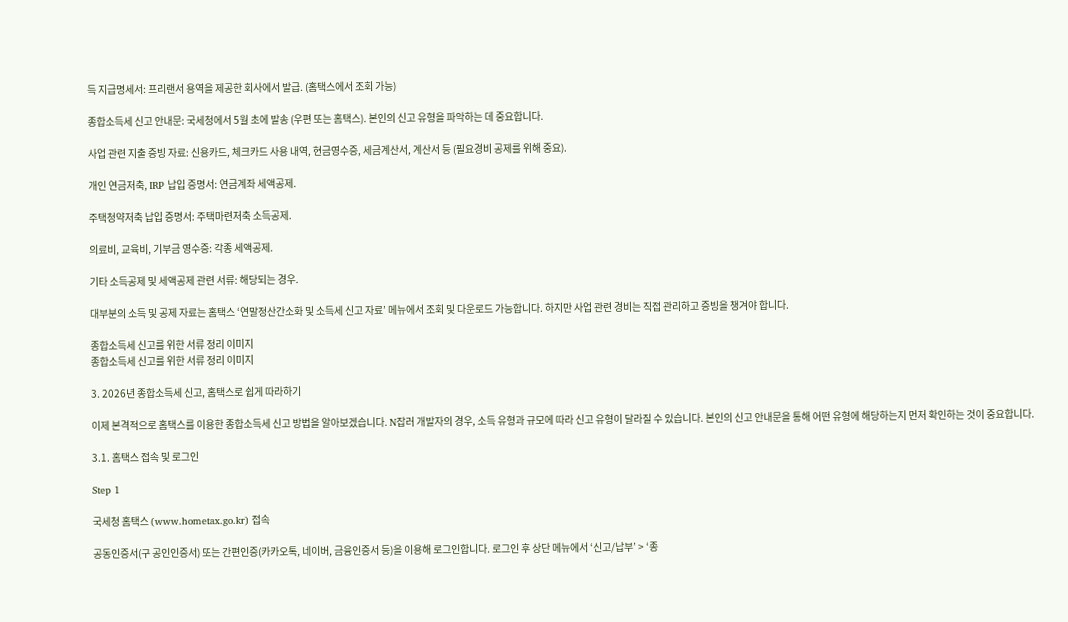득 지급명세서: 프리랜서 용역을 제공한 회사에서 발급. (홈택스에서 조회 가능)

종합소득세 신고 안내문: 국세청에서 5월 초에 발송 (우편 또는 홈택스). 본인의 신고 유형을 파악하는 데 중요합니다.

사업 관련 지출 증빙 자료: 신용카드, 체크카드 사용 내역, 현금영수증, 세금계산서, 계산서 등 (필요경비 공제를 위해 중요).

개인 연금저축, IRP 납입 증명서: 연금계좌 세액공제.

주택청약저축 납입 증명서: 주택마련저축 소득공제.

의료비, 교육비, 기부금 영수증: 각종 세액공제.

기타 소득공제 및 세액공제 관련 서류: 해당되는 경우.

대부분의 소득 및 공제 자료는 홈택스 ‘연말정산간소화 및 소득세 신고 자료’ 메뉴에서 조회 및 다운로드 가능합니다. 하지만 사업 관련 경비는 직접 관리하고 증빙을 챙겨야 합니다.

종합소득세 신고를 위한 서류 정리 이미지
종합소득세 신고를 위한 서류 정리 이미지

3. 2026년 종합소득세 신고, 홈택스로 쉽게 따라하기

이제 본격적으로 홈택스를 이용한 종합소득세 신고 방법을 알아보겠습니다. N잡러 개발자의 경우, 소득 유형과 규모에 따라 신고 유형이 달라질 수 있습니다. 본인의 신고 안내문을 통해 어떤 유형에 해당하는지 먼저 확인하는 것이 중요합니다.

3.1. 홈택스 접속 및 로그인

Step 1

국세청 홈택스 (www.hometax.go.kr) 접속

공동인증서(구 공인인증서) 또는 간편인증(카카오톡, 네이버, 금융인증서 등)을 이용해 로그인합니다. 로그인 후 상단 메뉴에서 ‘신고/납부’ > ‘종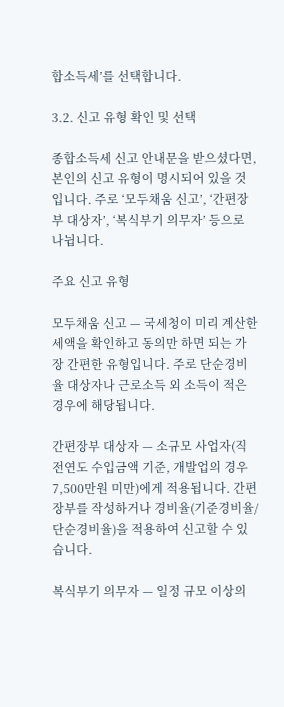합소득세’를 선택합니다.

3.2. 신고 유형 확인 및 선택

종합소득세 신고 안내문을 받으셨다면, 본인의 신고 유형이 명시되어 있을 것입니다. 주로 ‘모두채움 신고’, ‘간편장부 대상자’, ‘복식부기 의무자’ 등으로 나뉩니다.

주요 신고 유형

모두채움 신고 — 국세청이 미리 계산한 세액을 확인하고 동의만 하면 되는 가장 간편한 유형입니다. 주로 단순경비율 대상자나 근로소득 외 소득이 적은 경우에 해당됩니다.

간편장부 대상자 — 소규모 사업자(직전연도 수입금액 기준, 개발업의 경우 7,500만원 미만)에게 적용됩니다. 간편장부를 작성하거나 경비율(기준경비율/단순경비율)을 적용하여 신고할 수 있습니다.

복식부기 의무자 — 일정 규모 이상의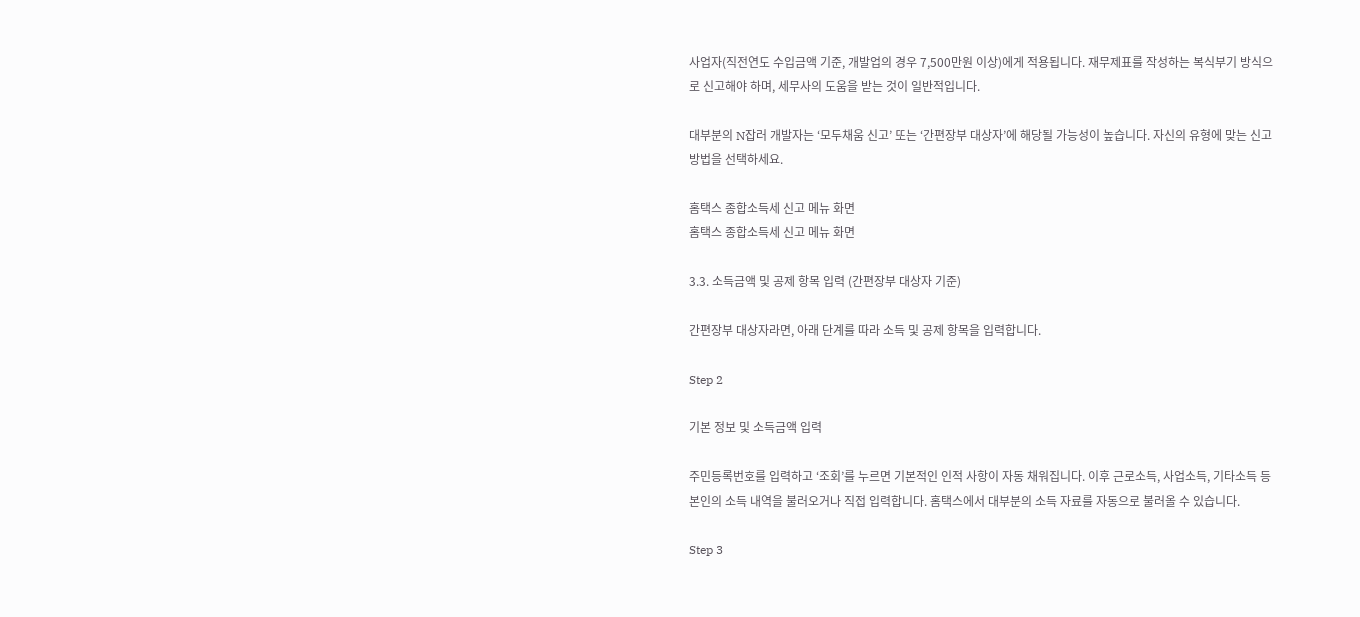사업자(직전연도 수입금액 기준, 개발업의 경우 7,500만원 이상)에게 적용됩니다. 재무제표를 작성하는 복식부기 방식으로 신고해야 하며, 세무사의 도움을 받는 것이 일반적입니다.

대부분의 N잡러 개발자는 ‘모두채움 신고’ 또는 ‘간편장부 대상자’에 해당될 가능성이 높습니다. 자신의 유형에 맞는 신고 방법을 선택하세요.

홈택스 종합소득세 신고 메뉴 화면
홈택스 종합소득세 신고 메뉴 화면

3.3. 소득금액 및 공제 항목 입력 (간편장부 대상자 기준)

간편장부 대상자라면, 아래 단계를 따라 소득 및 공제 항목을 입력합니다.

Step 2

기본 정보 및 소득금액 입력

주민등록번호를 입력하고 ‘조회’를 누르면 기본적인 인적 사항이 자동 채워집니다. 이후 근로소득, 사업소득, 기타소득 등 본인의 소득 내역을 불러오거나 직접 입력합니다. 홈택스에서 대부분의 소득 자료를 자동으로 불러올 수 있습니다.

Step 3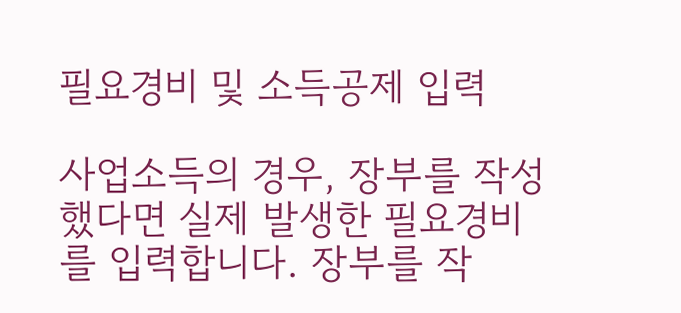필요경비 및 소득공제 입력

사업소득의 경우, 장부를 작성했다면 실제 발생한 필요경비를 입력합니다. 장부를 작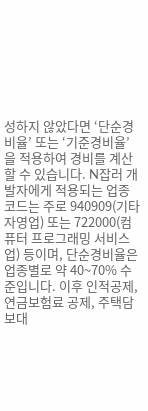성하지 않았다면 ‘단순경비율’ 또는 ‘기준경비율’을 적용하여 경비를 계산할 수 있습니다. N잡러 개발자에게 적용되는 업종 코드는 주로 940909(기타자영업) 또는 722000(컴퓨터 프로그래밍 서비스업) 등이며, 단순경비율은 업종별로 약 40~70% 수준입니다. 이후 인적공제, 연금보험료 공제, 주택담보대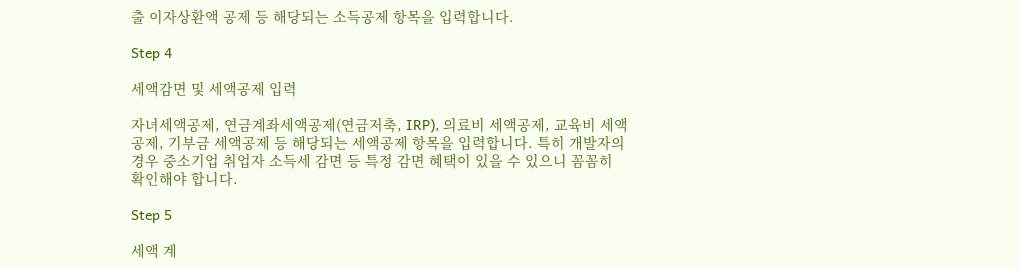출 이자상환액 공제 등 해당되는 소득공제 항목을 입력합니다.

Step 4

세액감면 및 세액공제 입력

자녀세액공제, 연금계좌세액공제(연금저축, IRP), 의료비 세액공제, 교육비 세액공제, 기부금 세액공제 등 해당되는 세액공제 항목을 입력합니다. 특히 개발자의 경우 중소기업 취업자 소득세 감면 등 특정 감면 혜택이 있을 수 있으니 꼼꼼히 확인해야 합니다.

Step 5

세액 계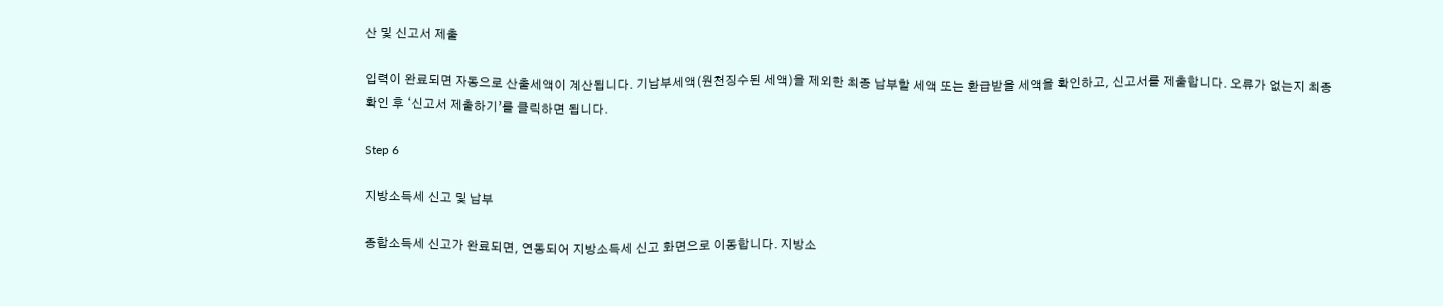산 및 신고서 제출

입력이 완료되면 자동으로 산출세액이 계산됩니다. 기납부세액(원천징수된 세액)을 제외한 최종 납부할 세액 또는 환급받을 세액을 확인하고, 신고서를 제출합니다. 오류가 없는지 최종 확인 후 ‘신고서 제출하기’를 클릭하면 됩니다.

Step 6

지방소득세 신고 및 납부

종합소득세 신고가 완료되면, 연동되어 지방소득세 신고 화면으로 이동합니다. 지방소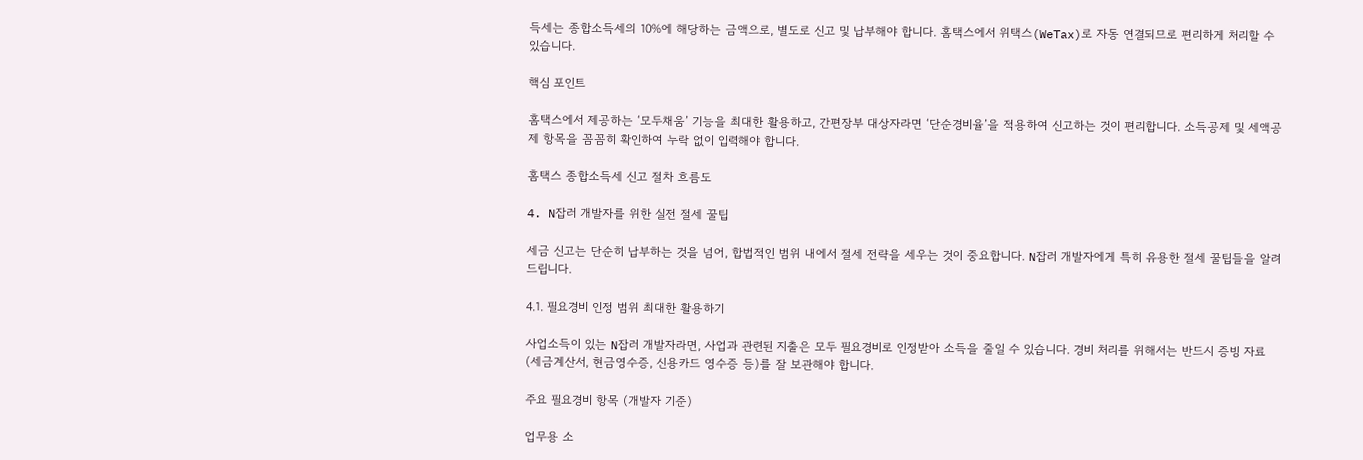득세는 종합소득세의 10%에 해당하는 금액으로, 별도로 신고 및 납부해야 합니다. 홈택스에서 위택스(WeTax)로 자동 연결되므로 편리하게 처리할 수 있습니다.

핵심 포인트

홈택스에서 제공하는 ‘모두채움’ 기능을 최대한 활용하고, 간편장부 대상자라면 ‘단순경비율’을 적용하여 신고하는 것이 편리합니다. 소득공제 및 세액공제 항목을 꼼꼼히 확인하여 누락 없이 입력해야 합니다.

홈택스 종합소득세 신고 절차 흐름도

4. N잡러 개발자를 위한 실전 절세 꿀팁

세금 신고는 단순히 납부하는 것을 넘어, 합법적인 범위 내에서 절세 전략을 세우는 것이 중요합니다. N잡러 개발자에게 특히 유용한 절세 꿀팁들을 알려드립니다.

4.1. 필요경비 인정 범위 최대한 활용하기

사업소득이 있는 N잡러 개발자라면, 사업과 관련된 지출은 모두 필요경비로 인정받아 소득을 줄일 수 있습니다. 경비 처리를 위해서는 반드시 증빙 자료(세금계산서, 현금영수증, 신용카드 영수증 등)를 잘 보관해야 합니다.

주요 필요경비 항목 (개발자 기준)

업무용 소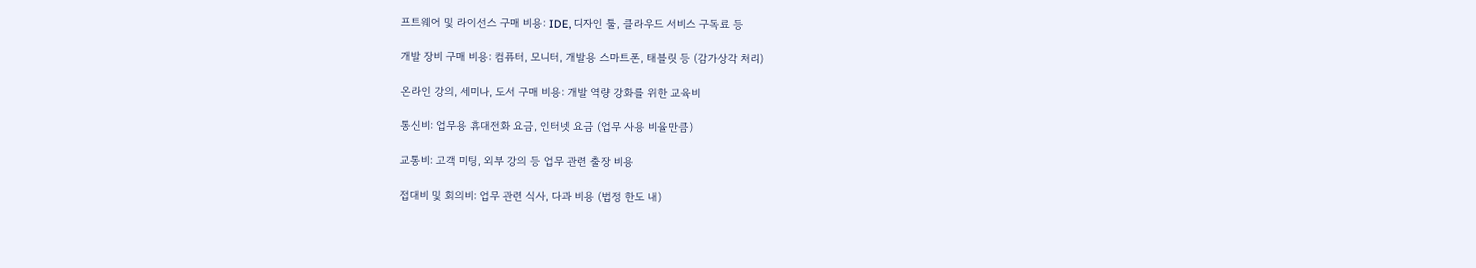프트웨어 및 라이선스 구매 비용: IDE, 디자인 툴, 클라우드 서비스 구독료 등

개발 장비 구매 비용: 컴퓨터, 모니터, 개발용 스마트폰, 태블릿 등 (감가상각 처리)

온라인 강의, 세미나, 도서 구매 비용: 개발 역량 강화를 위한 교육비

통신비: 업무용 휴대전화 요금, 인터넷 요금 (업무 사용 비율만큼)

교통비: 고객 미팅, 외부 강의 등 업무 관련 출장 비용

접대비 및 회의비: 업무 관련 식사, 다과 비용 (법정 한도 내)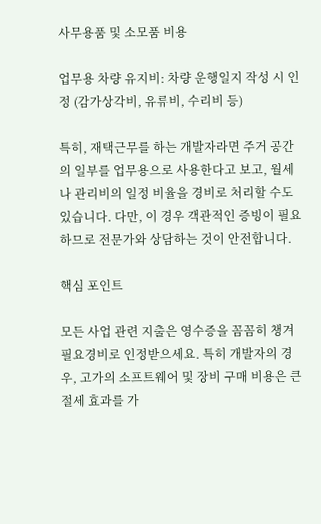사무용품 및 소모품 비용

업무용 차량 유지비: 차량 운행일지 작성 시 인정 (감가상각비, 유류비, 수리비 등)

특히, 재택근무를 하는 개발자라면 주거 공간의 일부를 업무용으로 사용한다고 보고, 월세나 관리비의 일정 비율을 경비로 처리할 수도 있습니다. 다만, 이 경우 객관적인 증빙이 필요하므로 전문가와 상담하는 것이 안전합니다.

핵심 포인트

모든 사업 관련 지출은 영수증을 꼼꼼히 챙겨 필요경비로 인정받으세요. 특히 개발자의 경우, 고가의 소프트웨어 및 장비 구매 비용은 큰 절세 효과를 가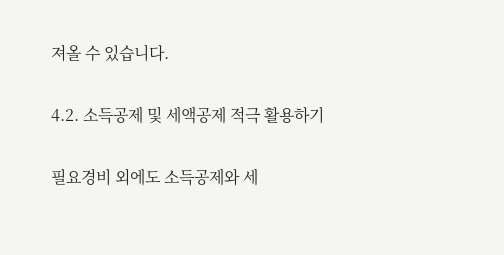져올 수 있습니다.

4.2. 소득공제 및 세액공제 적극 활용하기

필요경비 외에도 소득공제와 세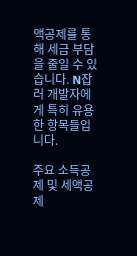액공제를 통해 세금 부담을 줄일 수 있습니다. N잡러 개발자에게 특히 유용한 항목들입니다.

주요 소득공제 및 세액공제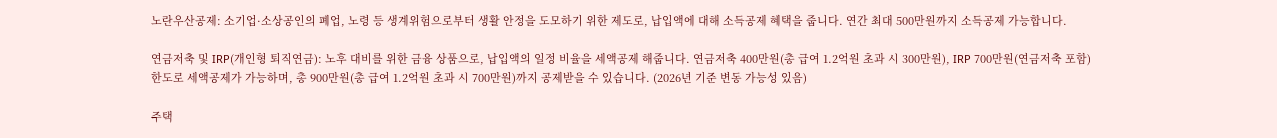노란우산공제: 소기업·소상공인의 폐업, 노령 등 생계위험으로부터 생활 안정을 도모하기 위한 제도로, 납입액에 대해 소득공제 혜택을 줍니다. 연간 최대 500만원까지 소득공제 가능합니다.

연금저축 및 IRP(개인형 퇴직연금): 노후 대비를 위한 금융 상품으로, 납입액의 일정 비율을 세액공제 해줍니다. 연금저축 400만원(총 급여 1.2억원 초과 시 300만원), IRP 700만원(연금저축 포함) 한도로 세액공제가 가능하며, 총 900만원(총 급여 1.2억원 초과 시 700만원)까지 공제받을 수 있습니다. (2026년 기준 변동 가능성 있음)

주택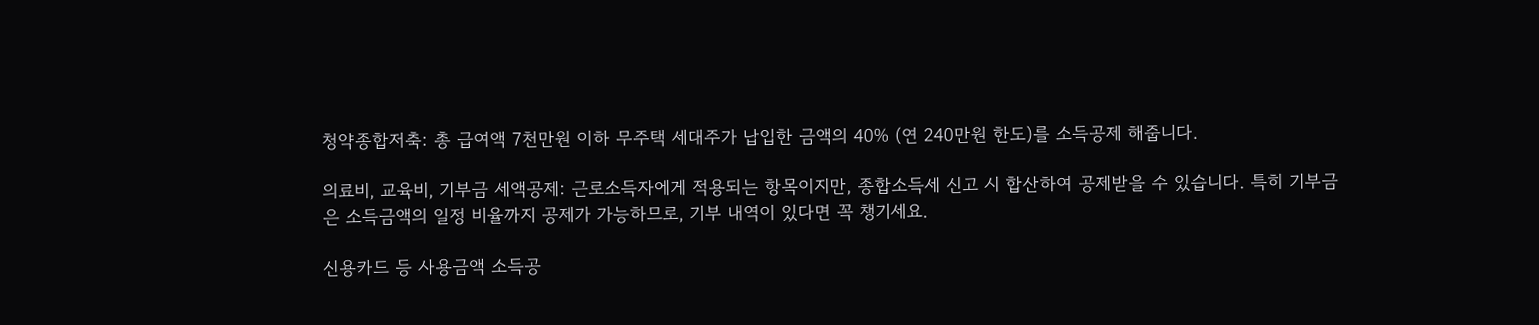청약종합저축: 총 급여액 7천만원 이하 무주택 세대주가 납입한 금액의 40% (연 240만원 한도)를 소득공제 해줍니다.

의료비, 교육비, 기부금 세액공제: 근로소득자에게 적용되는 항목이지만, 종합소득세 신고 시 합산하여 공제받을 수 있습니다. 특히 기부금은 소득금액의 일정 비율까지 공제가 가능하므로, 기부 내역이 있다면 꼭 챙기세요.

신용카드 등 사용금액 소득공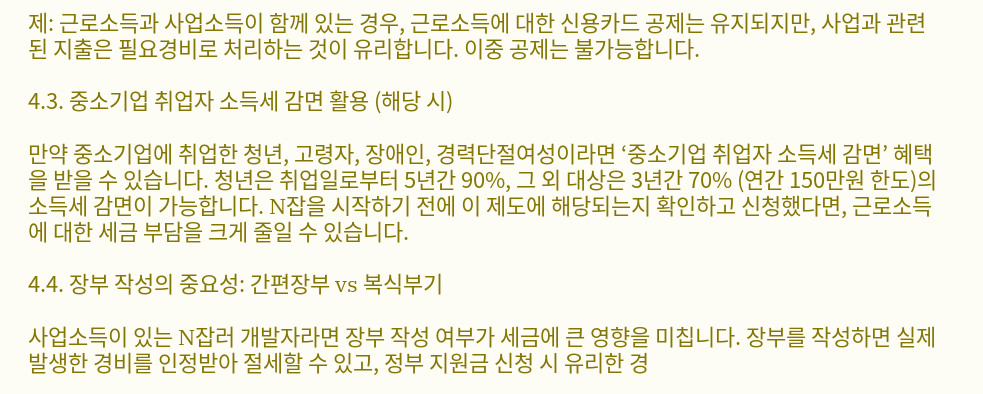제: 근로소득과 사업소득이 함께 있는 경우, 근로소득에 대한 신용카드 공제는 유지되지만, 사업과 관련된 지출은 필요경비로 처리하는 것이 유리합니다. 이중 공제는 불가능합니다.

4.3. 중소기업 취업자 소득세 감면 활용 (해당 시)

만약 중소기업에 취업한 청년, 고령자, 장애인, 경력단절여성이라면 ‘중소기업 취업자 소득세 감면’ 혜택을 받을 수 있습니다. 청년은 취업일로부터 5년간 90%, 그 외 대상은 3년간 70% (연간 150만원 한도)의 소득세 감면이 가능합니다. N잡을 시작하기 전에 이 제도에 해당되는지 확인하고 신청했다면, 근로소득에 대한 세금 부담을 크게 줄일 수 있습니다.

4.4. 장부 작성의 중요성: 간편장부 vs 복식부기

사업소득이 있는 N잡러 개발자라면 장부 작성 여부가 세금에 큰 영향을 미칩니다. 장부를 작성하면 실제 발생한 경비를 인정받아 절세할 수 있고, 정부 지원금 신청 시 유리한 경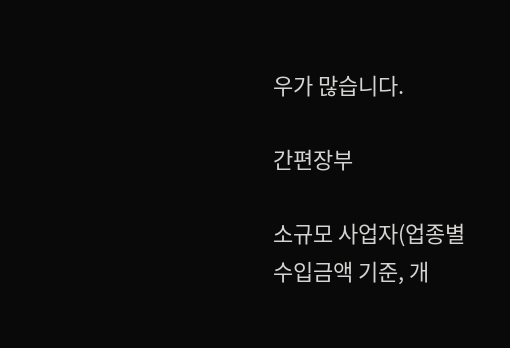우가 많습니다.

간편장부

소규모 사업자(업종별 수입금액 기준, 개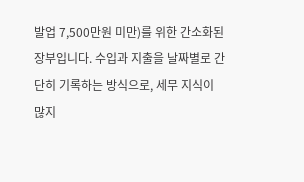발업 7,500만원 미만)를 위한 간소화된 장부입니다. 수입과 지출을 날짜별로 간단히 기록하는 방식으로, 세무 지식이 많지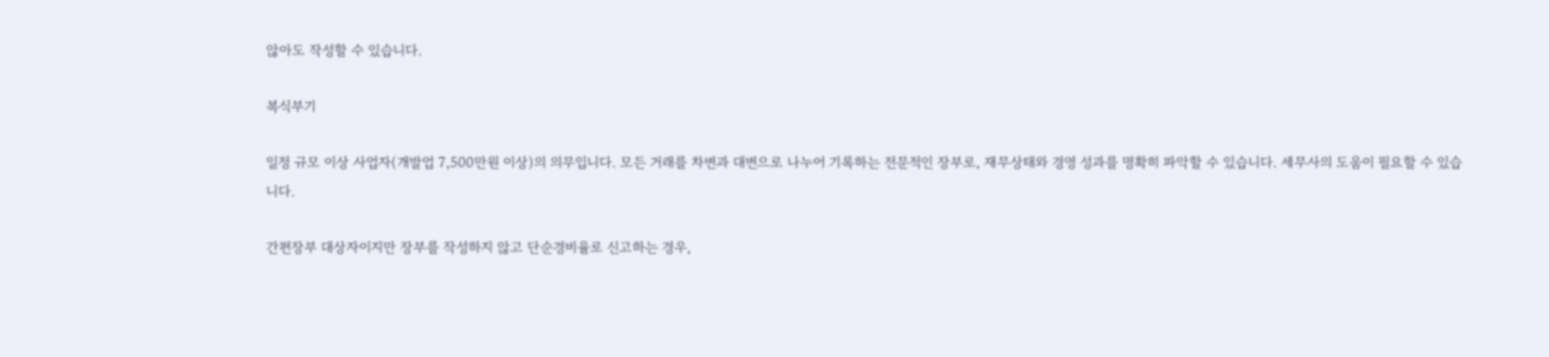않아도 작성할 수 있습니다.

복식부기

일정 규모 이상 사업자(개발업 7,500만원 이상)의 의무입니다. 모든 거래를 차변과 대변으로 나누어 기록하는 전문적인 장부로, 재무상태와 경영 성과를 명확히 파악할 수 있습니다. 세무사의 도움이 필요할 수 있습니다.

간편장부 대상자이지만 장부를 작성하지 않고 단순경비율로 신고하는 경우,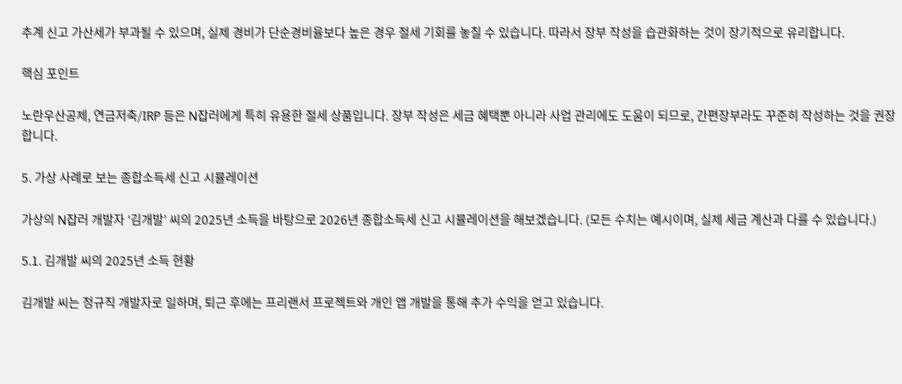추계 신고 가산세가 부과될 수 있으며, 실제 경비가 단순경비율보다 높은 경우 절세 기회를 놓칠 수 있습니다. 따라서 장부 작성을 습관화하는 것이 장기적으로 유리합니다.

핵심 포인트

노란우산공제, 연금저축/IRP 등은 N잡러에게 특히 유용한 절세 상품입니다. 장부 작성은 세금 혜택뿐 아니라 사업 관리에도 도움이 되므로, 간편장부라도 꾸준히 작성하는 것을 권장합니다.

5. 가상 사례로 보는 종합소득세 신고 시뮬레이션

가상의 N잡러 개발자 ‘김개발’ 씨의 2025년 소득을 바탕으로 2026년 종합소득세 신고 시뮬레이션을 해보겠습니다. (모든 수치는 예시이며, 실제 세금 계산과 다를 수 있습니다.)

5.1. 김개발 씨의 2025년 소득 현황

김개발 씨는 정규직 개발자로 일하며, 퇴근 후에는 프리랜서 프로젝트와 개인 앱 개발을 통해 추가 수익을 얻고 있습니다.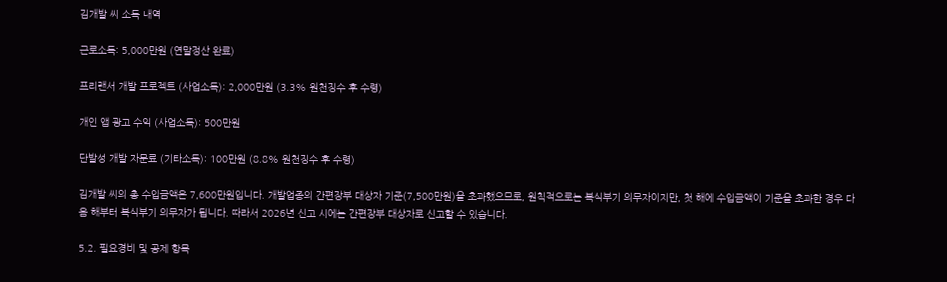김개발 씨 소득 내역

근로소득: 5,000만원 (연말정산 완료)

프리랜서 개발 프로젝트 (사업소득): 2,000만원 (3.3% 원천징수 후 수령)

개인 앱 광고 수익 (사업소득): 500만원

단발성 개발 자문료 (기타소득): 100만원 (8.8% 원천징수 후 수령)

김개발 씨의 총 수입금액은 7,600만원입니다. 개발업종의 간편장부 대상자 기준(7,500만원)을 초과했으므로, 원칙적으로는 복식부기 의무자이지만, 첫 해에 수입금액이 기준을 초과한 경우 다음 해부터 복식부기 의무자가 됩니다. 따라서 2026년 신고 시에는 간편장부 대상자로 신고할 수 있습니다.

5.2. 필요경비 및 공제 항목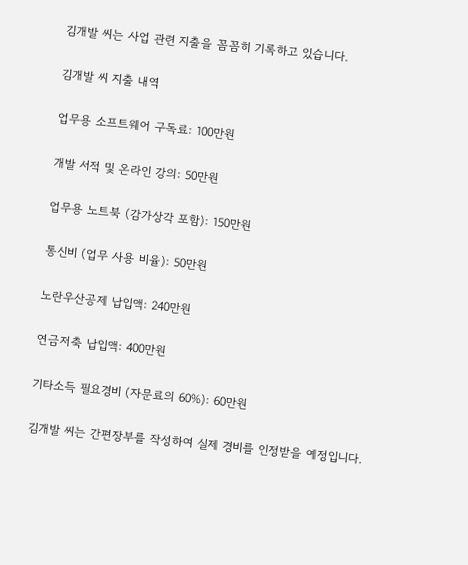김개발 씨는 사업 관련 지출을 꼼꼼히 기록하고 있습니다.

김개발 씨 지출 내역

업무용 소프트웨어 구독료: 100만원

개발 서적 및 온라인 강의: 50만원

업무용 노트북 (감가상각 포함): 150만원

통신비 (업무 사용 비율): 50만원

노란우산공제 납입액: 240만원

연금저축 납입액: 400만원

기타소득 필요경비 (자문료의 60%): 60만원

김개발 씨는 간편장부를 작성하여 실제 경비를 인정받을 예정입니다.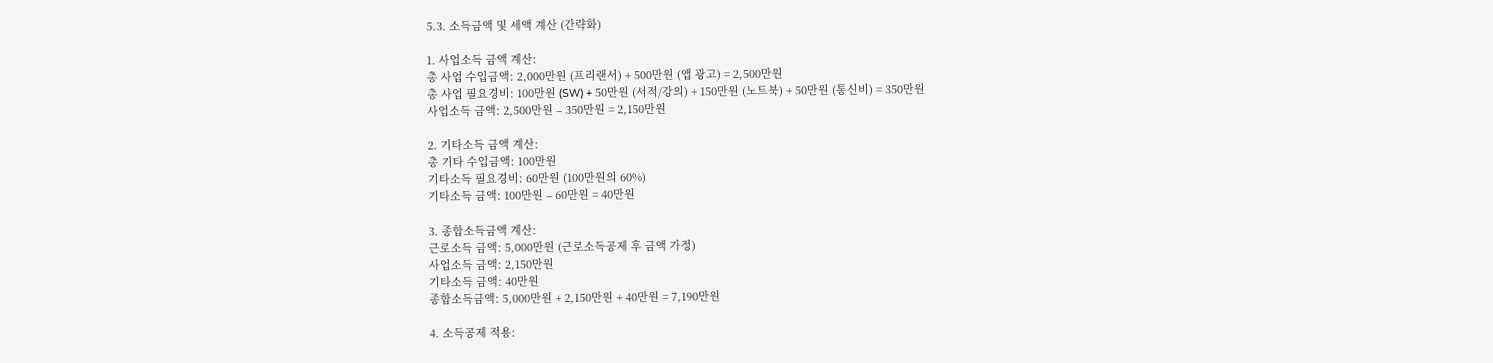5.3. 소득금액 및 세액 계산 (간략화)

1. 사업소득 금액 계산:
총 사업 수입금액: 2,000만원 (프리랜서) + 500만원 (앱 광고) = 2,500만원
총 사업 필요경비: 100만원 (SW) + 50만원 (서적/강의) + 150만원 (노트북) + 50만원 (통신비) = 350만원
사업소득 금액: 2,500만원 – 350만원 = 2,150만원

2. 기타소득 금액 계산:
총 기타 수입금액: 100만원
기타소득 필요경비: 60만원 (100만원의 60%)
기타소득 금액: 100만원 – 60만원 = 40만원

3. 종합소득금액 계산:
근로소득 금액: 5,000만원 (근로소득공제 후 금액 가정)
사업소득 금액: 2,150만원
기타소득 금액: 40만원
종합소득금액: 5,000만원 + 2,150만원 + 40만원 = 7,190만원

4. 소득공제 적용: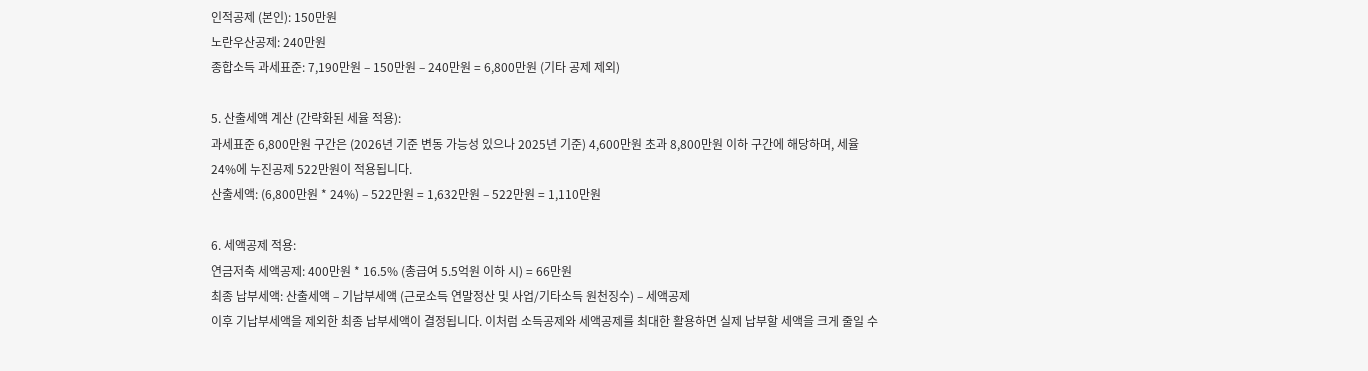인적공제 (본인): 150만원
노란우산공제: 240만원
종합소득 과세표준: 7,190만원 – 150만원 – 240만원 = 6,800만원 (기타 공제 제외)

5. 산출세액 계산 (간략화된 세율 적용):
과세표준 6,800만원 구간은 (2026년 기준 변동 가능성 있으나 2025년 기준) 4,600만원 초과 8,800만원 이하 구간에 해당하며, 세율 24%에 누진공제 522만원이 적용됩니다.
산출세액: (6,800만원 * 24%) – 522만원 = 1,632만원 – 522만원 = 1,110만원

6. 세액공제 적용:
연금저축 세액공제: 400만원 * 16.5% (총급여 5.5억원 이하 시) = 66만원
최종 납부세액: 산출세액 – 기납부세액 (근로소득 연말정산 및 사업/기타소득 원천징수) – 세액공제
이후 기납부세액을 제외한 최종 납부세액이 결정됩니다. 이처럼 소득공제와 세액공제를 최대한 활용하면 실제 납부할 세액을 크게 줄일 수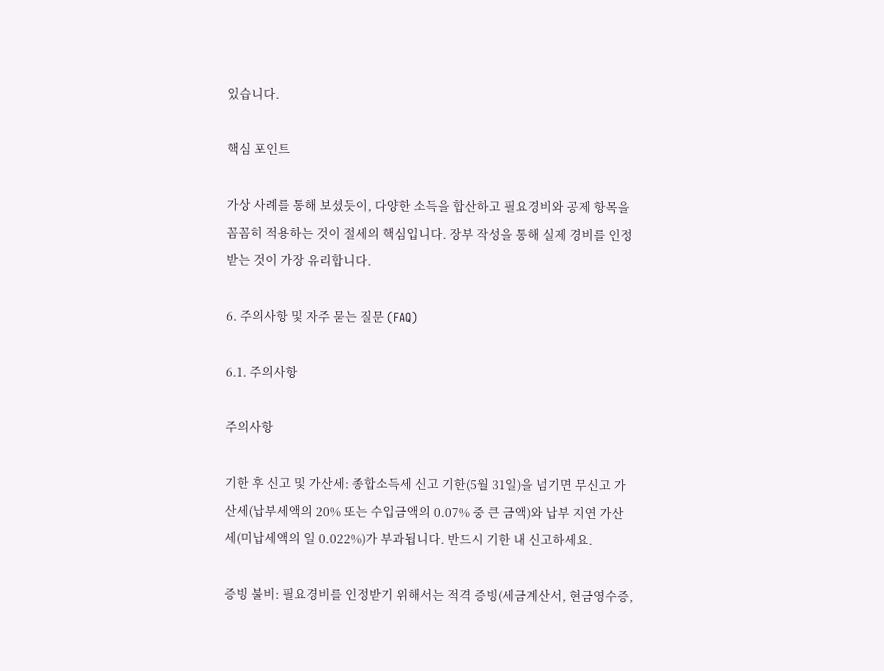있습니다.

핵심 포인트

가상 사례를 통해 보셨듯이, 다양한 소득을 합산하고 필요경비와 공제 항목을 꼼꼼히 적용하는 것이 절세의 핵심입니다. 장부 작성을 통해 실제 경비를 인정받는 것이 가장 유리합니다.

6. 주의사항 및 자주 묻는 질문 (FAQ)

6.1. 주의사항

주의사항

기한 후 신고 및 가산세: 종합소득세 신고 기한(5월 31일)을 넘기면 무신고 가산세(납부세액의 20% 또는 수입금액의 0.07% 중 큰 금액)와 납부 지연 가산세(미납세액의 일 0.022%)가 부과됩니다. 반드시 기한 내 신고하세요.

증빙 불비: 필요경비를 인정받기 위해서는 적격 증빙(세금계산서, 현금영수증,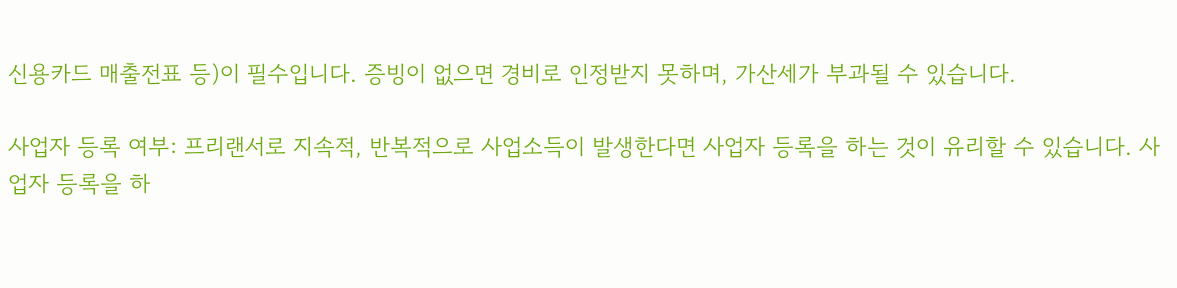신용카드 매출전표 등)이 필수입니다. 증빙이 없으면 경비로 인정받지 못하며, 가산세가 부과될 수 있습니다.

사업자 등록 여부: 프리랜서로 지속적, 반복적으로 사업소득이 발생한다면 사업자 등록을 하는 것이 유리할 수 있습니다. 사업자 등록을 하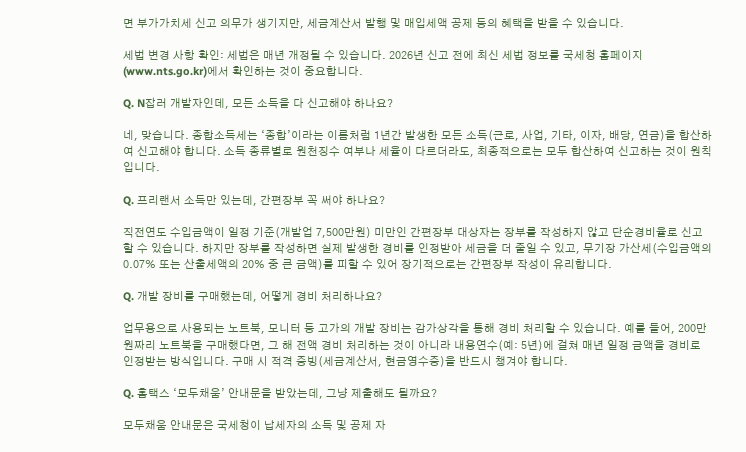면 부가가치세 신고 의무가 생기지만, 세금계산서 발행 및 매입세액 공제 등의 혜택을 받을 수 있습니다.

세법 변경 사항 확인: 세법은 매년 개정될 수 있습니다. 2026년 신고 전에 최신 세법 정보를 국세청 홈페이지(www.nts.go.kr)에서 확인하는 것이 중요합니다.

Q. N잡러 개발자인데, 모든 소득을 다 신고해야 하나요?

네, 맞습니다. 종합소득세는 ‘종합’이라는 이름처럼 1년간 발생한 모든 소득(근로, 사업, 기타, 이자, 배당, 연금)을 합산하여 신고해야 합니다. 소득 종류별로 원천징수 여부나 세율이 다르더라도, 최종적으로는 모두 합산하여 신고하는 것이 원칙입니다.

Q. 프리랜서 소득만 있는데, 간편장부 꼭 써야 하나요?

직전연도 수입금액이 일정 기준(개발업 7,500만원) 미만인 간편장부 대상자는 장부를 작성하지 않고 단순경비율로 신고할 수 있습니다. 하지만 장부를 작성하면 실제 발생한 경비를 인정받아 세금을 더 줄일 수 있고, 무기장 가산세(수입금액의 0.07% 또는 산출세액의 20% 중 큰 금액)를 피할 수 있어 장기적으로는 간편장부 작성이 유리합니다.

Q. 개발 장비를 구매했는데, 어떻게 경비 처리하나요?

업무용으로 사용되는 노트북, 모니터 등 고가의 개발 장비는 감가상각을 통해 경비 처리할 수 있습니다. 예를 들어, 200만원짜리 노트북을 구매했다면, 그 해 전액 경비 처리하는 것이 아니라 내용연수(예: 5년)에 걸쳐 매년 일정 금액을 경비로 인정받는 방식입니다. 구매 시 적격 증빙(세금계산서, 현금영수증)을 반드시 챙겨야 합니다.

Q. 홈택스 ‘모두채움’ 안내문을 받았는데, 그냥 제출해도 될까요?

모두채움 안내문은 국세청이 납세자의 소득 및 공제 자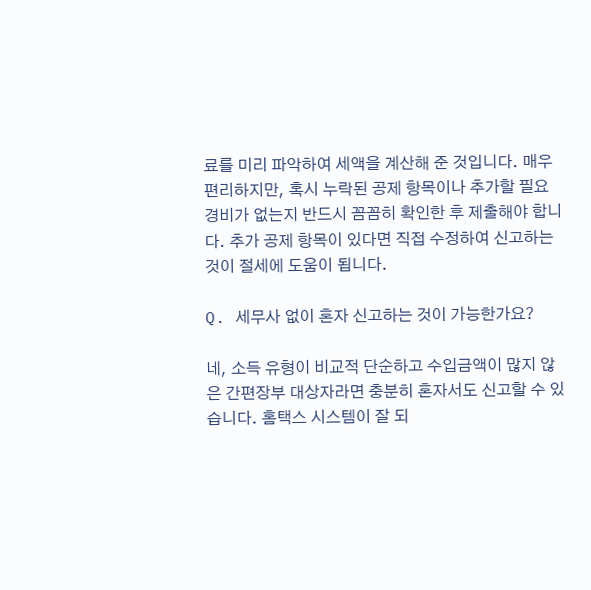료를 미리 파악하여 세액을 계산해 준 것입니다. 매우 편리하지만, 혹시 누락된 공제 항목이나 추가할 필요경비가 없는지 반드시 꼼꼼히 확인한 후 제출해야 합니다. 추가 공제 항목이 있다면 직접 수정하여 신고하는 것이 절세에 도움이 됩니다.

Q. 세무사 없이 혼자 신고하는 것이 가능한가요?

네, 소득 유형이 비교적 단순하고 수입금액이 많지 않은 간편장부 대상자라면 충분히 혼자서도 신고할 수 있습니다. 홈택스 시스템이 잘 되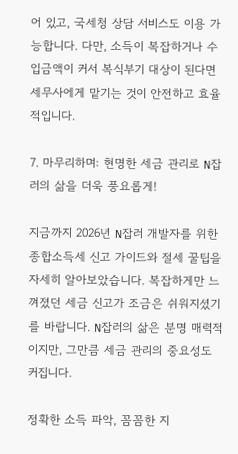어 있고, 국세청 상담 서비스도 이용 가능합니다. 다만, 소득이 복잡하거나 수입금액이 커서 복식부기 대상이 된다면 세무사에게 맡기는 것이 안전하고 효율적입니다.

7. 마무리하며: 현명한 세금 관리로 N잡러의 삶을 더욱 풍요롭게!

지금까지 2026년 N잡러 개발자를 위한 종합소득세 신고 가이드와 절세 꿀팁을 자세히 알아보았습니다. 복잡하게만 느껴졌던 세금 신고가 조금은 쉬워지셨기를 바랍니다. N잡러의 삶은 분명 매력적이지만, 그만큼 세금 관리의 중요성도 커집니다.

정확한 소득 파악, 꼼꼼한 지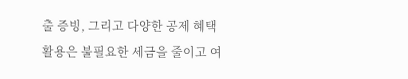출 증빙, 그리고 다양한 공제 혜택 활용은 불필요한 세금을 줄이고 여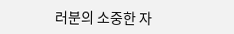러분의 소중한 자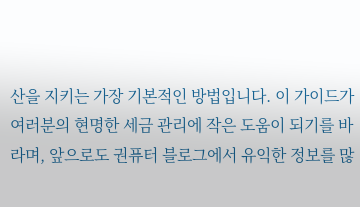산을 지키는 가장 기본적인 방법입니다. 이 가이드가 여러분의 현명한 세금 관리에 작은 도움이 되기를 바라며, 앞으로도 권퓨터 블로그에서 유익한 정보를 많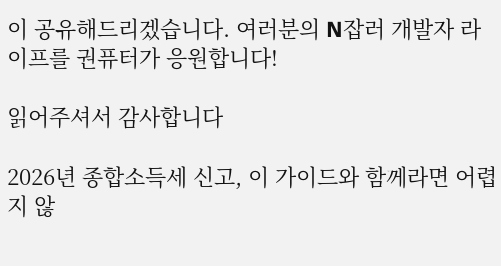이 공유해드리겠습니다. 여러분의 N잡러 개발자 라이프를 권퓨터가 응원합니다!

읽어주셔서 감사합니다

2026년 종합소득세 신고, 이 가이드와 함께라면 어렵지 않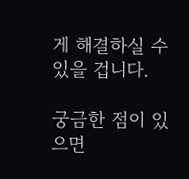게 해결하실 수 있을 겁니다.

궁금한 점이 있으면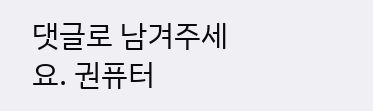댓글로 남겨주세요. 권퓨터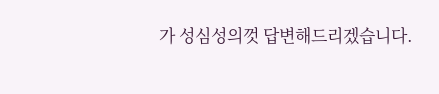가 성심성의껏 답변해드리겠습니다.